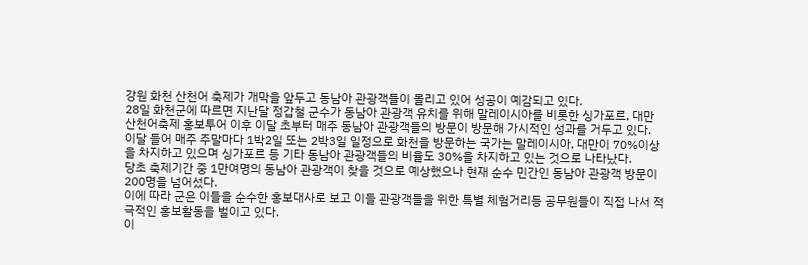강원 화천 산천어 축제가 개막을 앞두고 동남아 관광객들이 몰리고 있어 성공이 예감되고 있다.
28일 화천군에 따르면 지난달 정갑철 군수가 동남아 관광객 유치를 위해 말레이시아를 비롯한 싱가포르, 대만 산천어축제 홍보투어 이후 이달 초부터 매주 동남아 관광객들의 방문이 방문해 가시적인 성과를 거두고 있다.
이달 들어 매주 주말마다 1박2일 또는 2박3일 일정으로 화천을 방문하는 국가는 말레이시아, 대만이 70%이상을 차지하고 있으며 싱가포르 등 기타 동남아 관광객들의 비율도 30%을 차지하고 있는 것으로 나타났다.
당초 축제기간 중 1만여명의 동남아 관광객이 찾을 것으로 예상했으나 현재 순수 민간인 동남아 관광객 방문이 200명을 넘어섰다.
이에 따라 군은 이들을 순수한 홍보대사로 보고 이들 관광객들을 위한 특별 체험거리등 공무원들이 직접 나서 적극적인 홍보활동을 벌이고 있다.
이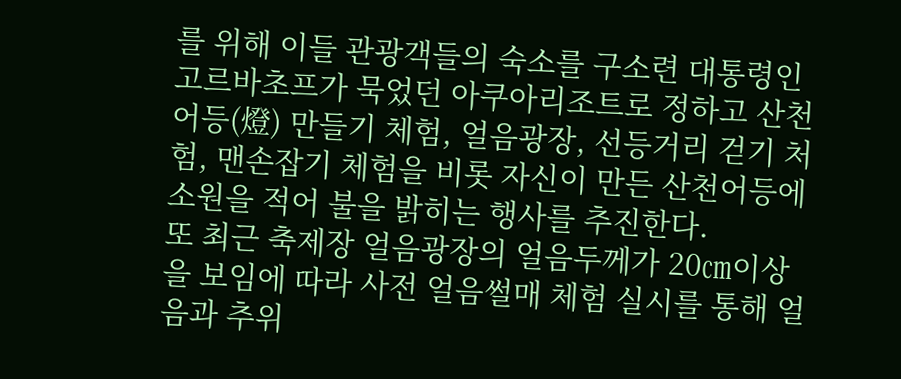를 위해 이들 관광객들의 숙소를 구소련 대통령인 고르바초프가 묵었던 아쿠아리조트로 정하고 산천어등(燈) 만들기 체험, 얼음광장, 선등거리 걷기 처험, 맨손잡기 체험을 비롯 자신이 만든 산천어등에 소원을 적어 불을 밝히는 행사를 추진한다.
또 최근 축제장 얼음광장의 얼음두께가 20㎝이상을 보임에 따라 사전 얼음썰매 체험 실시를 통해 얼음과 추위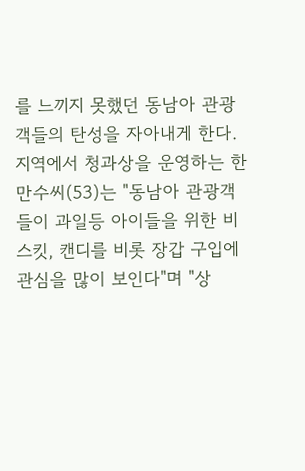를 느끼지 못했던 동남아 관광객들의 탄성을 자아내게 한다.
지역에서 청과상을 운영하는 한만수씨(53)는 "동남아 관광객들이 과일등 아이들을 위한 비스킷, 캔디를 비롯 장갑 구입에 관심을 많이 보인다"며 "상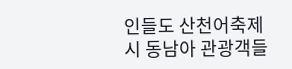인들도 산천어축제시 동남아 관광객들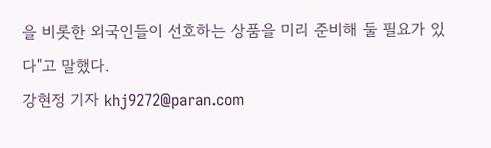을 비롯한 외국인들이 선호하는 상품을 미리 준비해 둘 필요가 있다"고 말했다.
강현정 기자 khj9272@paran.com